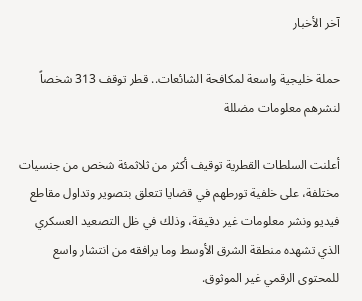آخر الأخبار

حملة خليجية واسعة لمكافحة الشائعات.. قطر توقف 313 شخصاً لنشرهم معلومات مضللة

أعلنت السلطات القطرية توقيف أكثر من ثلاثمئة شخص من جنسيات مختلفة، على خلفية تورطهم في قضايا تتعلق بتصوير وتداول مقاطع فيديو ونشر معلومات غير دقيقة، وذلك في ظل التصعيد العسكري الذي تشهده منطقة الشرق الأوسط وما يرافقه من انتشار واسع للمحتوى الرقمي غير الموثوق.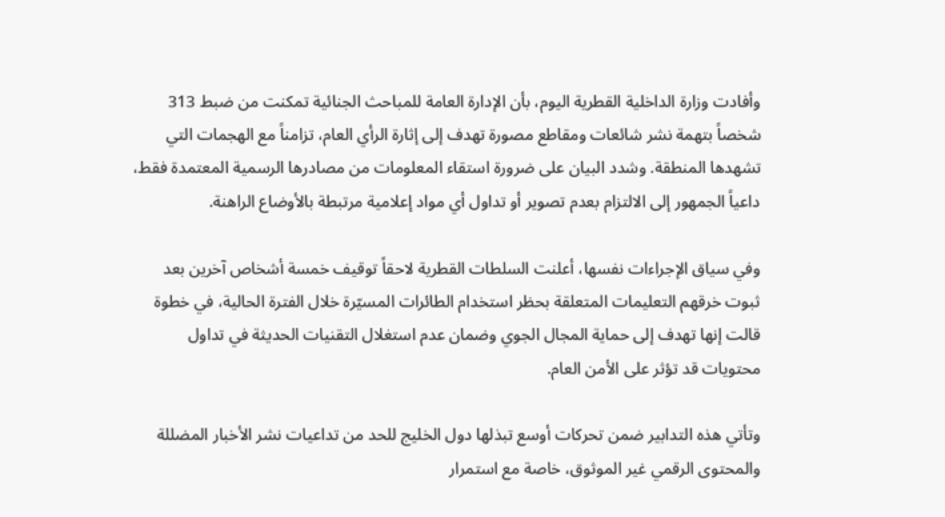وأفادت وزارة الداخلية القطرية اليوم، بأن الإدارة العامة للمباحث الجنائية تمكنت من ضبط 313 شخصاً بتهمة نشر شائعات ومقاطع مصورة تهدف إلى إثارة الرأي العام، تزامناً مع الهجمات التي تشهدها المنطقة. وشدد البيان على ضرورة استقاء المعلومات من مصادرها الرسمية المعتمدة فقط، داعياً الجمهور إلى الالتزام بعدم تصوير أو تداول أي مواد إعلامية مرتبطة بالأوضاع الراهنة.

وفي سياق الإجراءات نفسها، أعلنت السلطات القطرية لاحقاً توقيف خمسة أشخاص آخرين بعد ثبوت خرقهم التعليمات المتعلقة بحظر استخدام الطائرات المسيّرة خلال الفترة الحالية، في خطوة قالت إنها تهدف إلى حماية المجال الجوي وضمان عدم استغلال التقنيات الحديثة في تداول محتويات قد تؤثر على الأمن العام.

وتأتي هذه التدابير ضمن تحركات أوسع تبذلها دول الخليج للحد من تداعيات نشر الأخبار المضللة والمحتوى الرقمي غير الموثوق، خاصة مع استمرار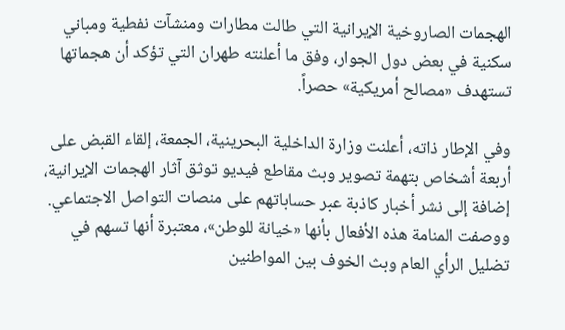الهجمات الصاروخية الإيرانية التي طالت مطارات ومنشآت نفطية ومباني سكنية في بعض دول الجوار، وفق ما أعلنته طهران التي تؤكد أن هجماتها تستهدف «مصالح أمريكية» حصراً.

وفي الإطار ذاته، أعلنت وزارة الداخلية البحرينية، الجمعة، إلقاء القبض على أربعة أشخاص بتهمة تصوير وبث مقاطع فيديو توثق آثار الهجمات الإيرانية، إضافة إلى نشر أخبار كاذبة عبر حساباتهم على منصات التواصل الاجتماعي. ووصفت المنامة هذه الأفعال بأنها «خيانة للوطن»، معتبرة أنها تسهم في تضليل الرأي العام وبث الخوف بين المواطنين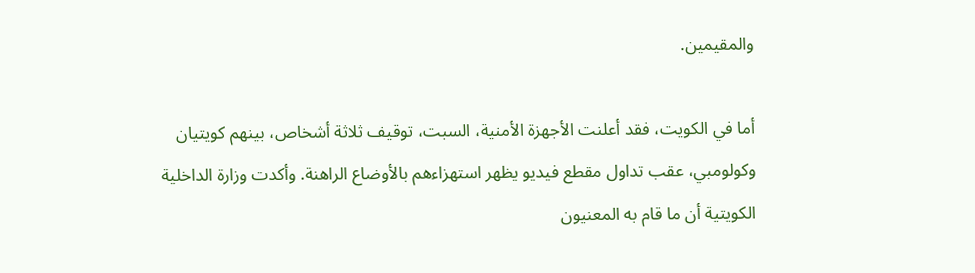والمقيمين.

أما في الكويت، فقد أعلنت الأجهزة الأمنية، السبت، توقيف ثلاثة أشخاص، بينهم كويتيان وكولومبي، عقب تداول مقطع فيديو يظهر استهزاءهم بالأوضاع الراهنة. وأكدت وزارة الداخلية الكويتية أن ما قام به المعنيون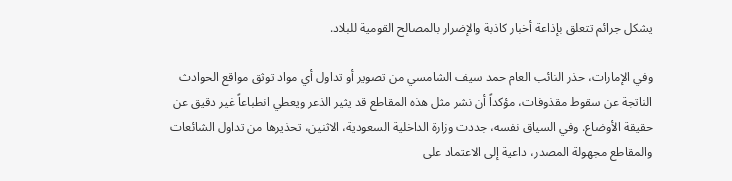يشكل جرائم تتعلق بإذاعة أخبار كاذبة والإضرار بالمصالح القومية للبلاد.

وفي الإمارات، حذر النائب العام حمد سيف الشامسي من تصوير أو تداول أي مواد توثق مواقع الحوادث الناتجة عن سقوط مقذوفات، مؤكداً أن نشر مثل هذه المقاطع قد يثير الذعر ويعطي انطباعاً غير دقيق عن حقيقة الأوضاع. وفي السياق نفسه، جددت وزارة الداخلية السعودية، الاثنين، تحذيرها من تداول الشائعات والمقاطع مجهولة المصدر، داعية إلى الاعتماد على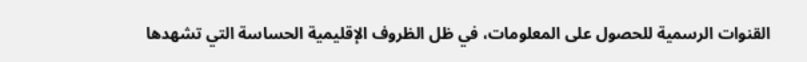القنوات الرسمية للحصول على المعلومات، في ظل الظروف الإقليمية الحساسة التي تشهدها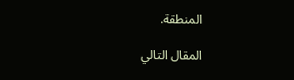المنطقة.

المقال التالي